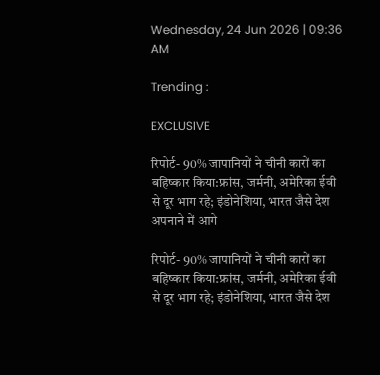Wednesday, 24 Jun 2026 | 09:36 AM

Trending :

EXCLUSIVE

रिपोर्ट- 90% जापानियों ने चीनी कारों का बहिष्कार किया:फ्रांस, जर्मनी, अमेरिका ईवी से दूर भाग रहे; इंडोनेशिया, भारत जैसे देश अपनाने में आगे

रिपोर्ट- 90% जापानियों ने चीनी कारों का बहिष्कार किया:फ्रांस, जर्मनी, अमेरिका ईवी से दूर भाग रहे; इंडोनेशिया, भारत जैसे देश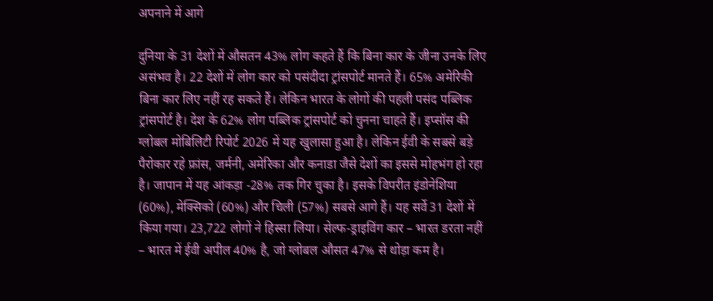अपनाने में आगे

दुनिया के 31 देशों में औसतन 43% लोग कहते हैं कि बिना कार के जीना उनके लिए असंभव है। 22 देशों में लोग कार को पसंदीदा ट्रांसपोर्ट मानते हैं। 65% अमेरिकी बिना कार लिए नहीं रह सकते हैं। लेकिन भारत के लोगों की पहली पसंद पब्लिक ट्रांसपोर्ट है। देश के 62% लोग पब्लिक ट्रांसपोर्ट को चुनना चाहते हैं। इप्सॉस की ग्लोबल मोबिलिटी रिपोर्ट 2026 में यह खुलासा हुआ है। लेकिन ईवी के सबसे बड़े पैरोकार रहे फ्रांस, जर्मनी, अमेरिका और कनाडा जैसे देशों का इससे मोहभंग हो रहा है। जापान में यह आंकड़ा -28% तक गिर चुका है। इसके विपरीत इंडोनेशिया (60%), मेक्सिको (60%) और चिली (57%) सबसे आगे हैं। यह सर्वे 31 देशों में किया गया। 23,722 लोगों ने हिस्सा लिया। सेल्फ-ड्राइविंग कार – भारत डरता नहीं – भारत में ईवी अपील 40% है, जो ग्लोबल औसत 47% से थोड़ा कम है।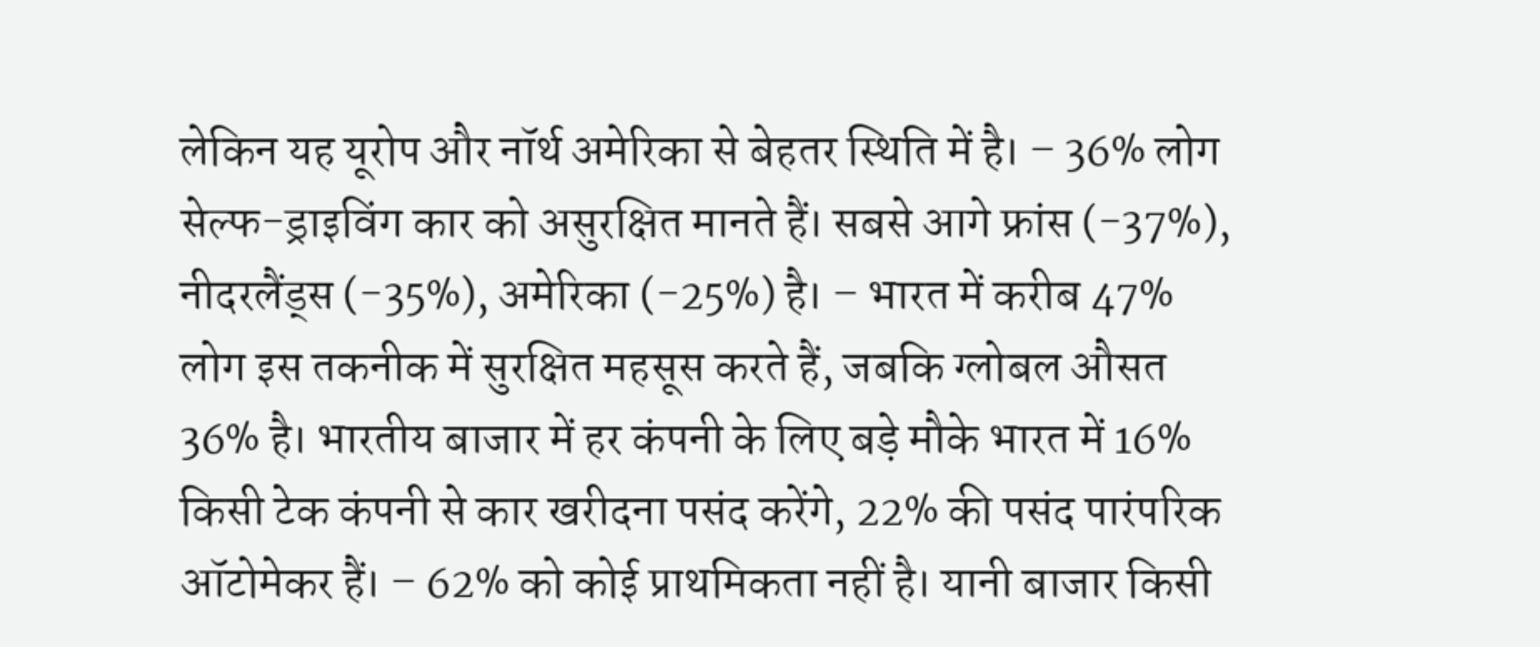लेकिन यह यूरोप और नॉर्थ अमेरिका से बेहतर स्थिति में है। – 36% लोग सेल्फ-ड्राइविंग कार को असुरक्षित मानते हैं। सबसे आगे फ्रांस (-37%), नीदरलैंड्स (-35%), अमेरिका (-25%) है। – भारत में करीब 47% लोग इस तकनीक में सुरक्षित महसूस करते हैं, जबकि ग्लोबल औसत 36% है। भारतीय बाजार में हर कंपनी के लिए बड़े मौके भारत में 16% किसी टेक कंपनी से कार खरीदना पसंद करेंगे, 22% की पसंद पारंपरिक ऑटोमेकर हैं। – 62% को कोई प्राथमिकता नहीं है। यानी बाजार किसी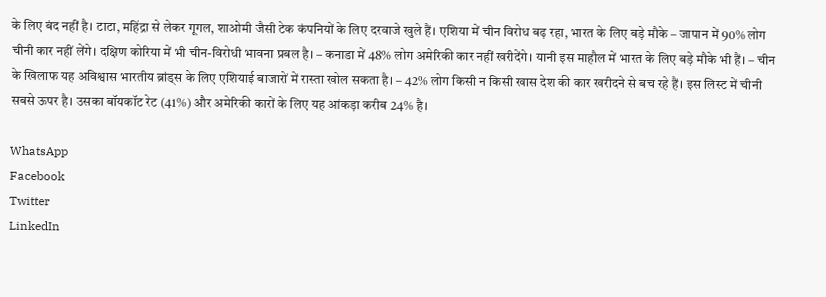के लिए बंद नहीं है। टाटा, महिंद्रा से लेकर गूगल, शाओमी जैसी टेक कंपनियों के लिए दरवाजे खुले हैं। एशिया में चीन विरोध बढ़ रहा, भारत के लिए बड़े मौके – जापान में 90% लोग चीनी कार नहीं लेंगे। दक्षिण कोरिया में भी चीन-विरोधी भावना प्रबल है। – कनाडा में 48% लोग अमेरिकी कार नहीं खरीदेंगे। यानी इस माहौल में भारत के लिए बड़े मौके भी हैं। – चीन के खिलाफ यह अविश्वास भारतीय ब्रांड्स के लिए एशियाई बाजारों में रास्ता खोल सकता है। – 42% लोग किसी न किसी खास देश की कार खरीदने से बच रहे हैं। इस लिस्ट में चीनी सबसे ऊपर है। उसका बॉयकॉट रेट (41%) और अमेरिकी कारों के लिए यह आंकड़ा करीब 24% है।

WhatsApp
Facebook
Twitter
LinkedIn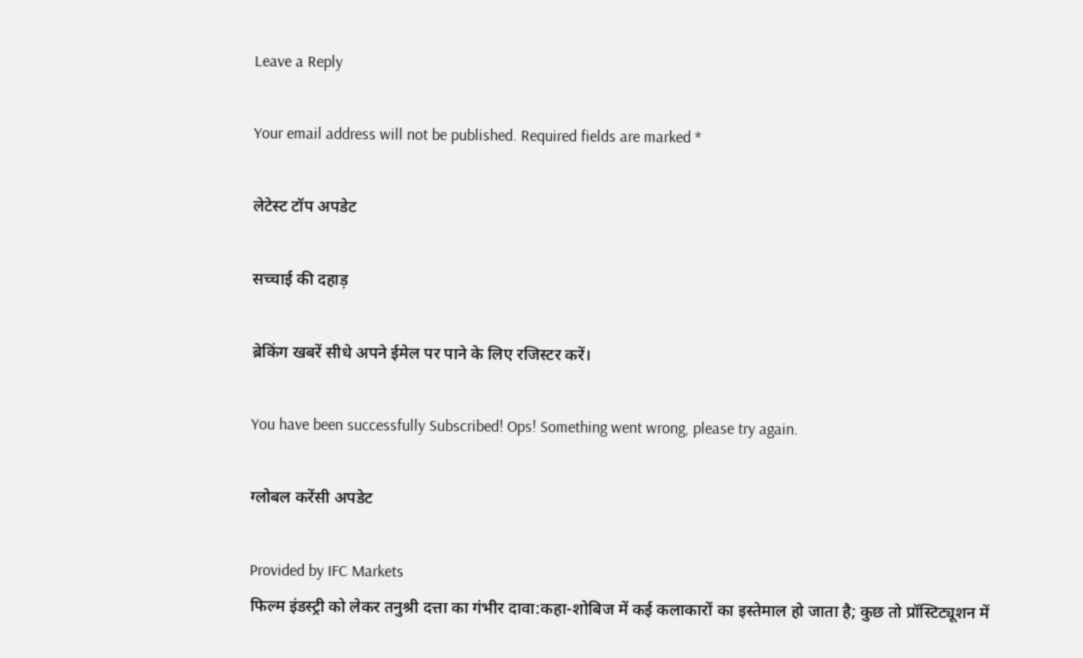Leave a Reply

Your email address will not be published. Required fields are marked *

लेटेस्ट टॉप अपडेट

सच्चाई की दहाड़

ब्रेकिंग खबरें सीधे अपने ईमेल पर पाने के लिए रजिस्टर करें।

You have been successfully Subscribed! Ops! Something went wrong, please try again.

ग्लोबल करेंसी अपडेट

Provided by IFC Markets
फिल्म इंडस्ट्री को लेकर तनुश्री दत्ता का गंभीर दावा:कहा-शोबिज में कई कलाकारों का इस्तेमाल हो जाता है; कुछ तो प्रॉस्टिट्यूशन में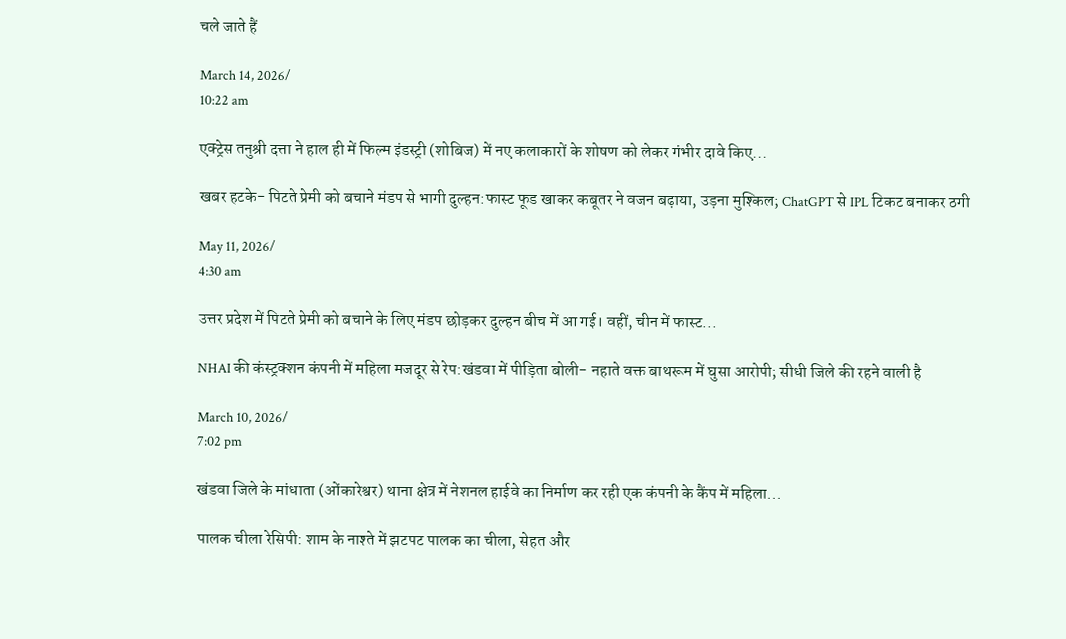चले जाते हैं

March 14, 2026/
10:22 am

एक्ट्रेस तनुश्री दत्ता ने हाल ही में फिल्म इंडस्ट्री (शोबिज) में नए कलाकारों के शोषण को लेकर गंभीर दावे किए...

खबर हटके- पिटते प्रेमी को बचाने मंडप से भागी दुल्हन:फास्ट फूड खाकर कबूतर ने वजन बढ़ाया, उड़ना मुश्किल; ChatGPT से IPL टिकट बनाकर ठगी

May 11, 2026/
4:30 am

उत्तर प्रदेश में पिटते प्रेमी को बचाने के लिए मंडप छोड़कर दुल्हन बीच में आ गई। वहीं, चीन में फास्ट...

NHAI की कंस्ट्रक्शन कंपनी में महिला मजदूर से रेप:खंडवा में पीड़िता बोली- नहाते वक्त बाथरूम में घुसा आरोपी; सीधी जिले की रहने वाली है

March 10, 2026/
7:02 pm

खंडवा जिले के मांधाता (ओंकारेश्वर) थाना क्षेत्र में नेशनल हाईवे का निर्माण कर रही एक कंपनी के कैंप में महिला...

पालक चीला रेसिपी: शाम के नाश्ते में झटपट पालक का चीला, सेहत और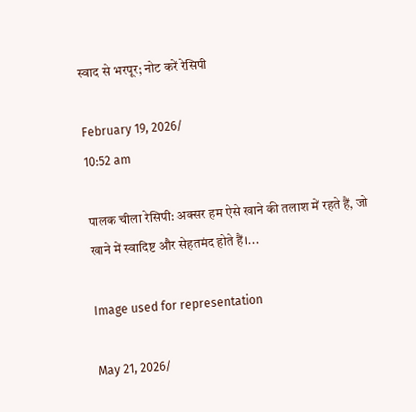स्वाद से भरपूर; नोट करें रेसिपी

February 19, 2026/
10:52 am

पालक चीला रेसिपी: अक्सर हम ऐसे खाने की तलाश में रहते हैं, जो खाने में स्वादिष्ट और सेहतमंद होते हैं।...

Image used for representation

May 21, 2026/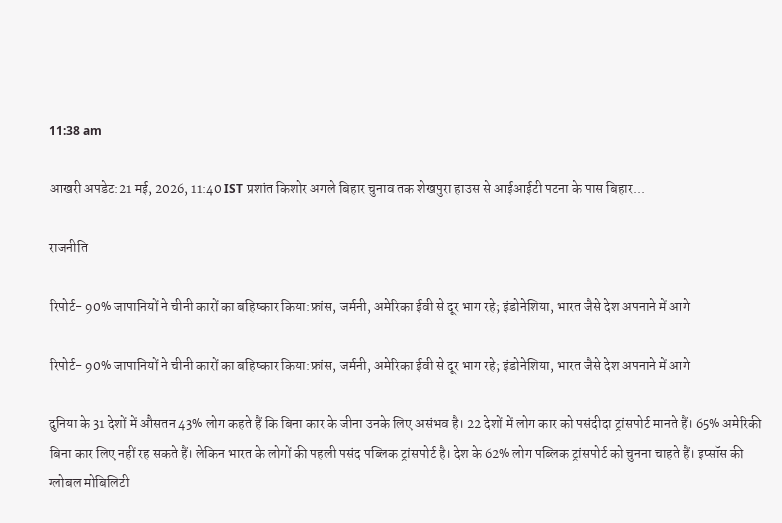11:38 am

आखरी अपडेट:21 मई, 2026, 11:40 IST प्रशांत किशोर अगले बिहार चुनाव तक शेखपुरा हाउस से आईआईटी पटना के पास बिहार...

राजनीति

रिपोर्ट- 90% जापानियों ने चीनी कारों का बहिष्कार किया:फ्रांस, जर्मनी, अमेरिका ईवी से दूर भाग रहे; इंडोनेशिया, भारत जैसे देश अपनाने में आगे

रिपोर्ट- 90% जापानियों ने चीनी कारों का बहिष्कार किया:फ्रांस, जर्मनी, अमेरिका ईवी से दूर भाग रहे; इंडोनेशिया, भारत जैसे देश अपनाने में आगे

दुनिया के 31 देशों में औसतन 43% लोग कहते हैं कि बिना कार के जीना उनके लिए असंभव है। 22 देशों में लोग कार को पसंदीदा ट्रांसपोर्ट मानते हैं। 65% अमेरिकी बिना कार लिए नहीं रह सकते हैं। लेकिन भारत के लोगों की पहली पसंद पब्लिक ट्रांसपोर्ट है। देश के 62% लोग पब्लिक ट्रांसपोर्ट को चुनना चाहते हैं। इप्सॉस की ग्लोबल मोबिलिटी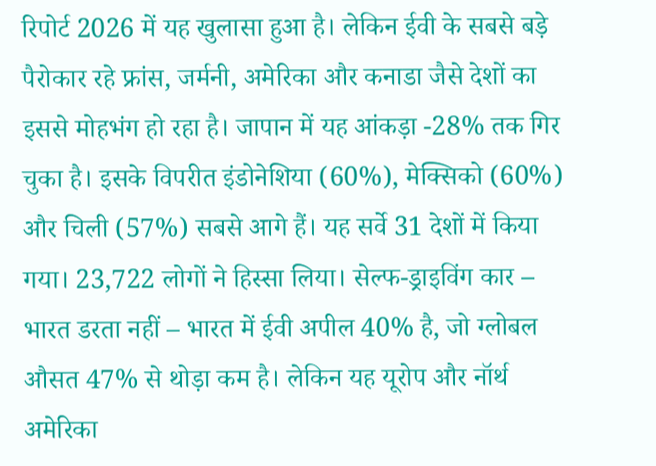रिपोर्ट 2026 में यह खुलासा हुआ है। लेकिन ईवी के सबसे बड़े पैरोकार रहे फ्रांस, जर्मनी, अमेरिका और कनाडा जैसे देशों का इससे मोहभंग हो रहा है। जापान में यह आंकड़ा -28% तक गिर चुका है। इसके विपरीत इंडोनेशिया (60%), मेक्सिको (60%) और चिली (57%) सबसे आगे हैं। यह सर्वे 31 देशों में किया गया। 23,722 लोगों ने हिस्सा लिया। सेल्फ-ड्राइविंग कार – भारत डरता नहीं – भारत में ईवी अपील 40% है, जो ग्लोबल औसत 47% से थोड़ा कम है। लेकिन यह यूरोप और नॉर्थ अमेरिका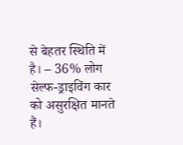से बेहतर स्थिति में है। – 36% लोग सेल्फ-ड्राइविंग कार को असुरक्षित मानते हैं।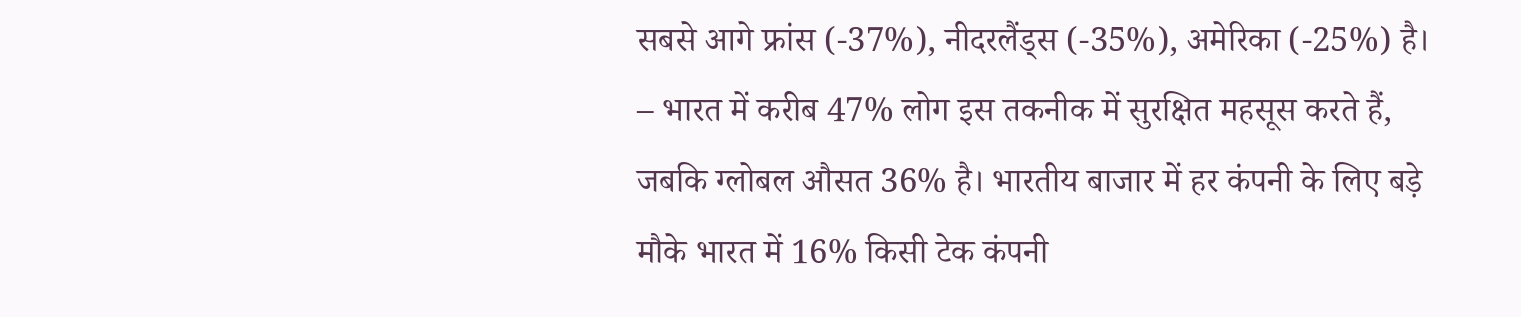सबसे आगे फ्रांस (-37%), नीदरलैंड्स (-35%), अमेरिका (-25%) है। – भारत में करीब 47% लोग इस तकनीक में सुरक्षित महसूस करते हैं, जबकि ग्लोबल औसत 36% है। भारतीय बाजार में हर कंपनी के लिए बड़े मौके भारत में 16% किसी टेक कंपनी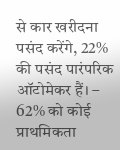से कार खरीदना पसंद करेंगे, 22% की पसंद पारंपरिक ऑटोमेकर हैं। – 62% को कोई प्राथमिकता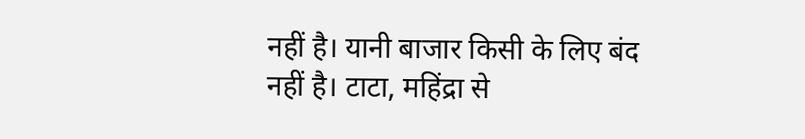नहीं है। यानी बाजार किसी के लिए बंद नहीं है। टाटा, महिंद्रा से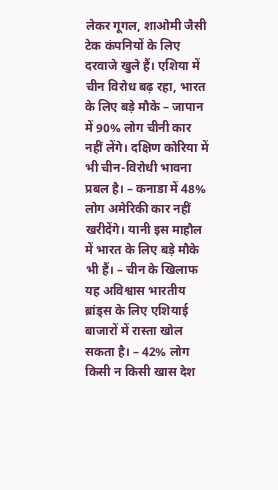लेकर गूगल, शाओमी जैसी टेक कंपनियों के लिए दरवाजे खुले हैं। एशिया में चीन विरोध बढ़ रहा, भारत के लिए बड़े मौके – जापान में 90% लोग चीनी कार नहीं लेंगे। दक्षिण कोरिया में भी चीन-विरोधी भावना प्रबल है। – कनाडा में 48% लोग अमेरिकी कार नहीं खरीदेंगे। यानी इस माहौल में भारत के लिए बड़े मौके भी हैं। – चीन के खिलाफ यह अविश्वास भारतीय ब्रांड्स के लिए एशियाई बाजारों में रास्ता खोल सकता है। – 42% लोग किसी न किसी खास देश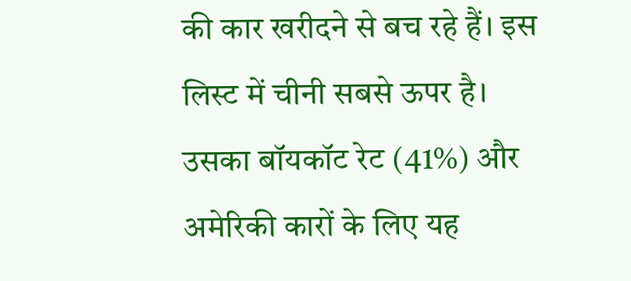की कार खरीदने से बच रहे हैं। इस लिस्ट में चीनी सबसे ऊपर है। उसका बॉयकॉट रेट (41%) और अमेरिकी कारों के लिए यह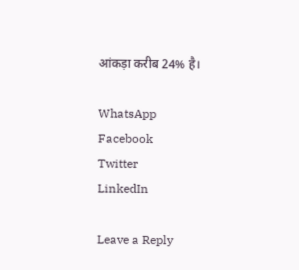आंकड़ा करीब 24% है।

WhatsApp
Facebook
Twitter
LinkedIn

Leave a Reply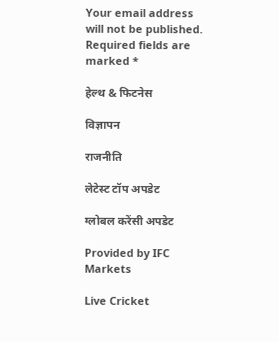Your email address will not be published. Required fields are marked *

हेल्थ & फिटनेस

विज्ञापन

राजनीति

लेटेस्ट टॉप अपडेट

ग्लोबल करेंसी अपडेट

Provided by IFC Markets

Live Cricket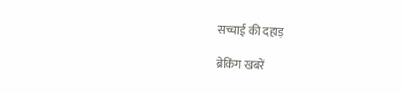सच्चाई की दहाड़

ब्रेकिंग खबरें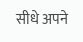सीधे अपने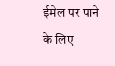ईमेल पर पाने के लिए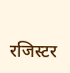रजिस्टर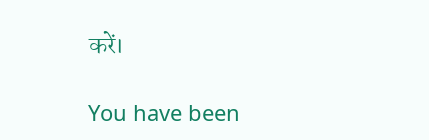करें।

You have been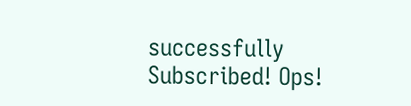successfully Subscribed! Ops!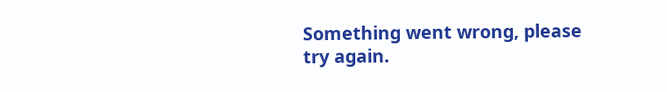Something went wrong, please try again.